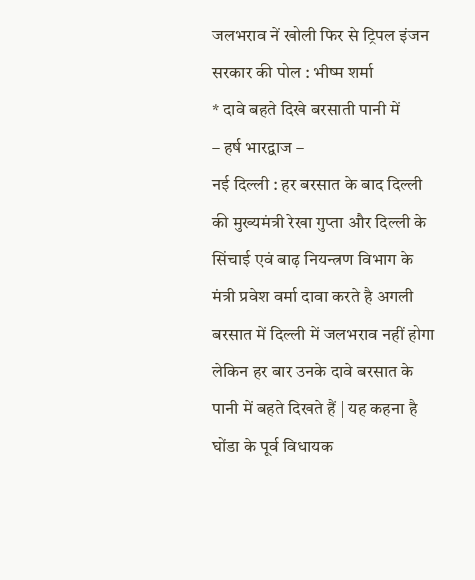जलभराव नें खोली फिर से ट्रिपल इंजन सरकार की पोल : भीष्म शर्मा
* दावे बहते दिखे बरसाती पानी में
– हर्ष भारद्वाज –
नई दिल्ली : हर बरसात के बाद दिल्ली की मुख्यमंत्री रेखा गुप्ता और दिल्ली के सिंचाई एवं बाढ़ नियन्त्रण विभाग के मंत्री प्रवेश वर्मा दावा करते है अगली बरसात में दिल्ली में जलभराव नहीं होगा लेकिन हर बार उनके दावे बरसात के पानी में बहते दिखते हैं | यह कहना है घोंडा के पूर्व विधायक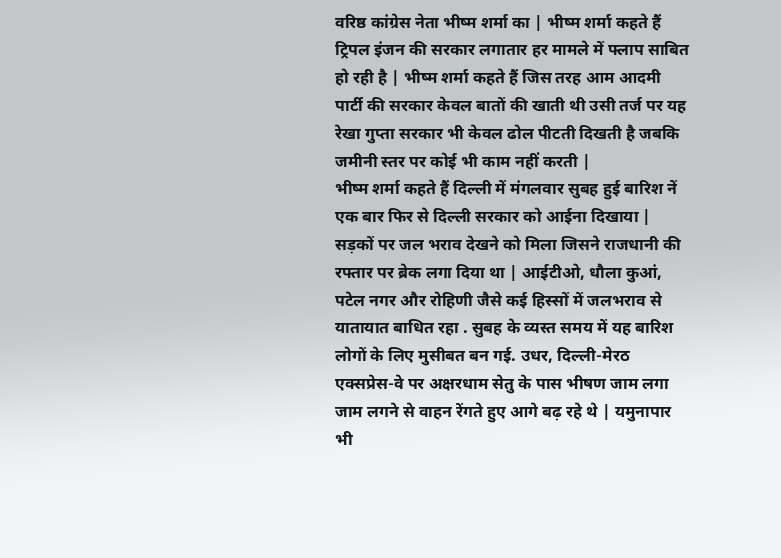वरिष्ठ कांग्रेस नेता भीष्म शर्मा का | भीष्म शर्मा कहते हैं ट्रिपल इंजन की सरकार लगातार हर मामले में फ्लाप साबित हो रही है | भीष्म शर्मा कहते हैं जिस तरह आम आदमी पार्टी की सरकार केवल बातों की खाती थी उसी तर्ज पर यह रेखा गुप्ता सरकार भी केवल ढोल पीटती दिखती है जबकि जमीनी स्तर पर कोई भी काम नहीं करती |
भीष्म शर्मा कहते हैं दिल्ली में मंगलवार सुबह हुई बारिश नें एक बार फिर से दिल्ली सरकार को आईना दिखाया | सड़कों पर जल भराव देखने को मिला जिसने राजधानी की रफ्तार पर ब्रेक लगा दिया था | आईटीओ, धौला कुआं, पटेल नगर और रोहिणी जैसे कई हिस्सों में जलभराव से यातायात बाधित रहा . सुबह के व्यस्त समय में यह बारिश लोगों के लिए मुसीबत बन गई. उधर, दिल्ली-मेरठ एक्सप्रेस-वे पर अक्षरधाम सेतु के पास भीषण जाम लगा जाम लगने से वाहन रेंगते हुए आगे बढ़ रहे थे | यमुनापार भी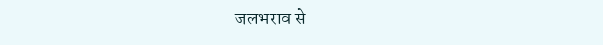जलभराव से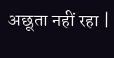अछूता नहीं रहा |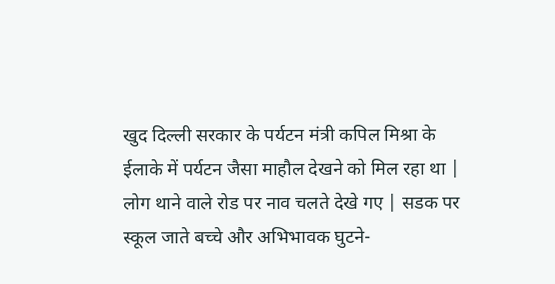खुद दिल्ली सरकार के पर्यटन मंत्री कपिल मिश्रा के ईलाके में पर्यटन जैसा माहौल देखने को मिल रहा था | लोग थाने वाले रोड पर नाव चलते देखे गए | सडक पर स्कूल जाते बच्चे और अभिभावक घुटने-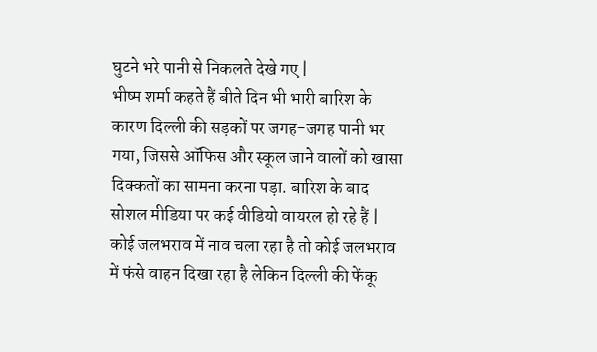घुटने भरे पानी से निकलते देखे गए |
भीष्म शर्मा कहते हैं बीते दिन भी भारी बारिश के कारण दिल्ली की सड़कों पर जगह-जगह पानी भर गया, जिससे ऑफिस और स्कूल जाने वालों को खासा दिक्कतों का सामना करना पड़ा. बारिश के बाद सोशल मीडिया पर कई वीडियो वायरल हो रहे हैं | कोई जलभराव में नाव चला रहा है तो कोई जलभराव में फंसे वाहन दिखा रहा है लेकिन दिल्ली की फेंकू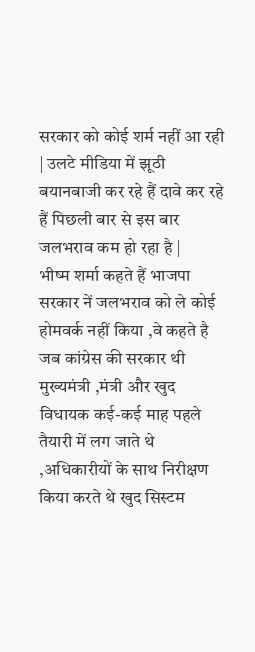सरकार को कोई शर्म नहीं आ रही | उलटे मीडिया में झूठी बयानबाजी कर रहे हैं दावे कर रहे हैं पिछली बार से इस बार जलभराव कम हो रहा है |
भीष्म शर्मा कहते हैं भाजपा सरकार नें जलभराव को ले कोई होमवर्क नहीं किया ,वे कहते है जब कांग्रेस की सरकार थी मुख्यमंत्री ,मंत्री और खुद विधायक कई-कई माह पहले तैयारी में लग जाते थे ,अधिकारीयों के साथ निरीक्षण किया करते थे खुद सिस्टम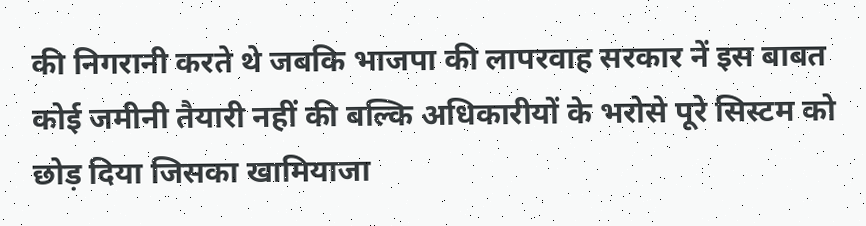की निगरानी करते थे जबकि भाजपा की लापरवाह सरकार नें इस बाबत कोई जमीनी तैयारी नहीं की बल्कि अधिकारीयों के भरोसे पूरे सिस्टम को छोड़ दिया जिसका खामियाजा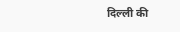दिल्ली की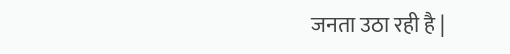जनता उठा रही है |